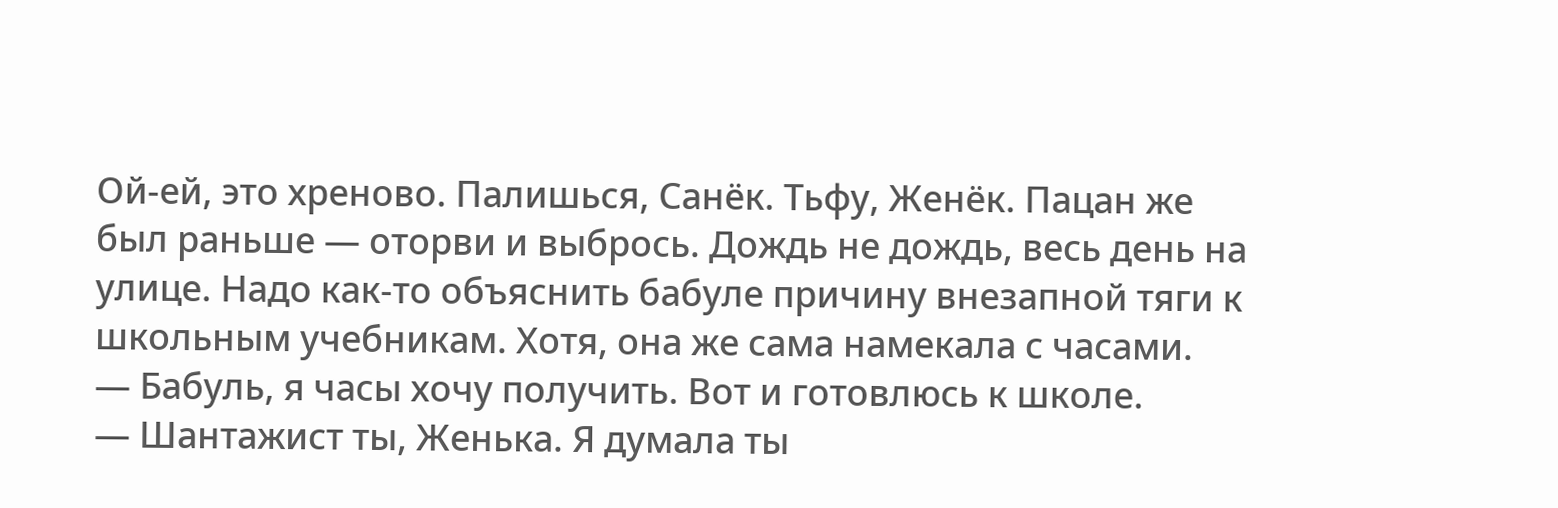Ой-ей, это хреново. Палишься, Санёк. Тьфу, Женёк. Пацан же был раньше — оторви и выбрось. Дождь не дождь, весь день на улице. Надо как-то объяснить бабуле причину внезапной тяги к школьным учебникам. Хотя, она же сама намекала с часами.
— Бабуль, я часы хочу получить. Вот и готовлюсь к школе.
— Шантажист ты, Женька. Я думала ты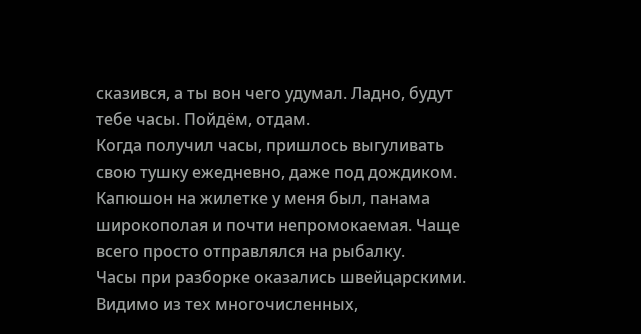сказився, а ты вон чего удумал. Ладно, будут тебе часы. Пойдём, отдам.
Когда получил часы, пришлось выгуливать свою тушку ежедневно, даже под дождиком. Капюшон на жилетке у меня был, панама широкополая и почти непромокаемая. Чаще всего просто отправлялся на рыбалку.
Часы при разборке оказались швейцарскими. Видимо из тех многочисленных,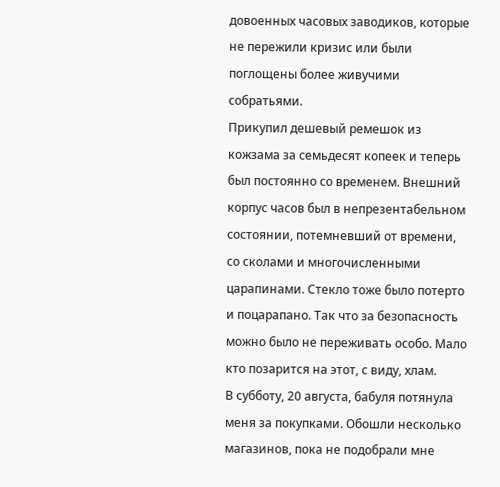довоенных часовых заводиков, которые не пережили кризис или были поглощены более живучими собратьями.
Прикупил дешевый ремешок из кожзама за семьдесят копеек и теперь был постоянно со временем. Внешний корпус часов был в непрезентабельном состоянии, потемневший от времени, со сколами и многочисленными царапинами. Стекло тоже было потерто и поцарапано. Так что за безопасность можно было не переживать особо. Мало кто позарится на этот, с виду, хлам.
В субботу, 20 августа, бабуля потянула меня за покупками. Обошли несколько магазинов, пока не подобрали мне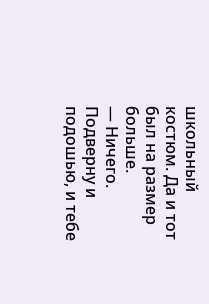школьный костюм. Да и тот был на размер больше.
— Ничего. Подверну и подошью, и тебе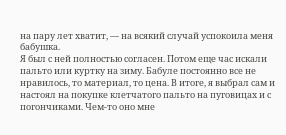на пару лет хватит, — на всякий случай успокоила меня бабушка.
Я был с ней полностью согласен. Потом еще час искали пальто или куртку на зиму. Бабуле постоянно все не нравилось, то материал, то цена. В итоге, я выбрал сам и настоял на покупке клетчатого пальто на пуговицах и с погончиками. Чем-то оно мне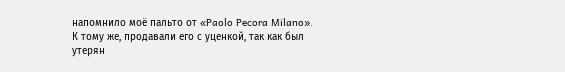напомнило моё пальто от «Paolo Pecora Milano». К тому же, продавали его с уценкой, так как был утерян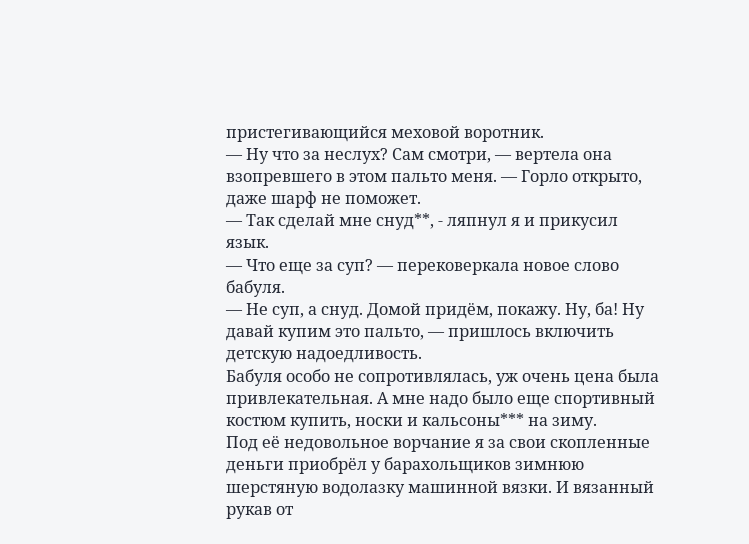пристегивающийся меховой воротник.
— Ну что за неслух? Сам смотри, — вертела она взопревшего в этом пальто меня. — Горло открыто, даже шарф не поможет.
— Так сделай мне снуд**, - ляпнул я и прикусил язык.
— Что еще за суп? — перековеркала новое слово бабуля.
— Не суп, а снуд. Домой придём, покажу. Ну, ба! Ну давай купим это пальто, — пришлось включить детскую надоедливость.
Бабуля особо не сопротивлялась, уж очень цена была привлекательная. А мне надо было еще спортивный костюм купить, носки и кальсоны*** на зиму.
Под её недовольное ворчание я за свои скопленные деньги приобрёл у барахольщиков зимнюю шерстяную водолазку машинной вязки. И вязанный рукав от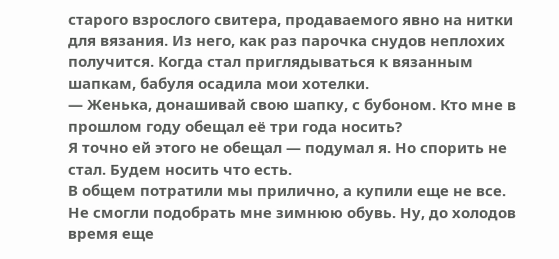старого взрослого свитера, продаваемого явно на нитки для вязания. Из него, как раз парочка снудов неплохих получится. Когда стал приглядываться к вязанным шапкам, бабуля осадила мои хотелки.
— Женька, донашивай свою шапку, с бубоном. Кто мне в прошлом году обещал её три года носить?
Я точно ей этого не обещал — подумал я. Но спорить не стал. Будем носить что есть.
В общем потратили мы прилично, а купили еще не все. Не смогли подобрать мне зимнюю обувь. Ну, до холодов время еще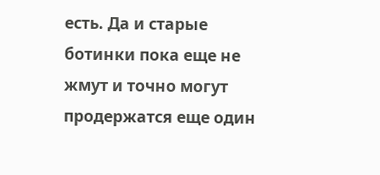есть. Да и старые ботинки пока еще не жмут и точно могут продержатся еще один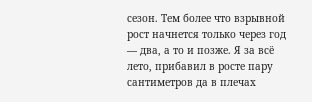сезон. Тем более что взрывной рост начнется только через год — два, а то и позже. Я за всё лето, прибавил в росте пару сантиметров да в плечах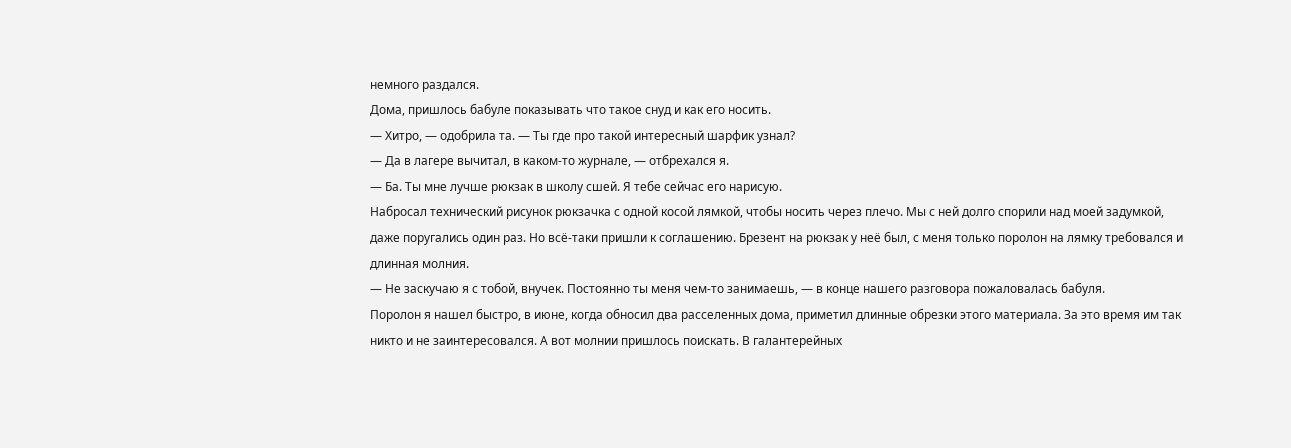немного раздался.
Дома, пришлось бабуле показывать что такое снуд и как его носить.
— Хитро, — одобрила та. — Ты где про такой интересный шарфик узнал?
— Да в лагере вычитал, в каком-то журнале, — отбрехался я.
— Ба. Ты мне лучше рюкзак в школу сшей. Я тебе сейчас его нарисую.
Набросал технический рисунок рюкзачка с одной косой лямкой, чтобы носить через плечо. Мы с ней долго спорили над моей задумкой, даже поругались один раз. Но всё-таки пришли к соглашению. Брезент на рюкзак у неё был, с меня только поролон на лямку требовался и длинная молния.
— Не заскучаю я с тобой, внучек. Постоянно ты меня чем-то занимаешь, — в конце нашего разговора пожаловалась бабуля.
Поролон я нашел быстро, в июне, когда обносил два расселенных дома, приметил длинные обрезки этого материала. За это время им так никто и не заинтересовался. А вот молнии пришлось поискать. В галантерейных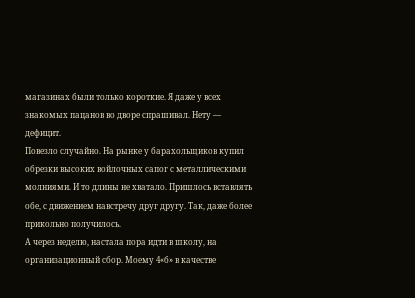магазинах были только короткие. Я даже у всех знакомых пацанов во дворе спрашивал. Нету — дефицит.
Повезло случайно. На рынке у барахольщиков купил обрезки высоких войлочных сапог с металлическими молниями. И то длины не хватало. Пришлось вставлять обе, с движением навстречу друг другу. Так, даже более прикольно получилось.
А через неделю, настала пора идти в школу, на организационный сбор. Моему 4«б» в качестве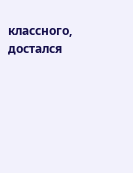классного, достался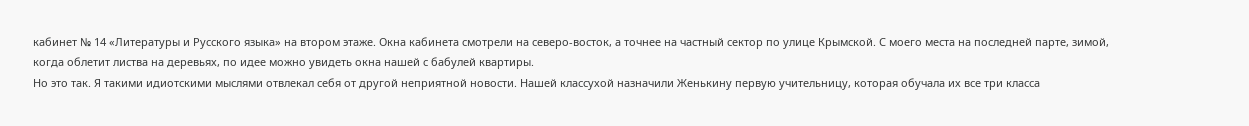кабинет № 14 «Литературы и Русского языка» на втором этаже. Окна кабинета смотрели на северо-восток, а точнее на частный сектор по улице Крымской. С моего места на последней парте, зимой, когда облетит листва на деревьях, по идее можно увидеть окна нашей с бабулей квартиры.
Но это так. Я такими идиотскими мыслями отвлекал себя от другой неприятной новости. Нашей классухой назначили Женькину первую учительницу, которая обучала их все три класса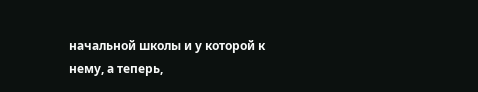начальной школы и у которой к нему, а теперь,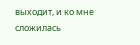выходит, и ко мне сложилась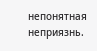непонятная неприязнь.